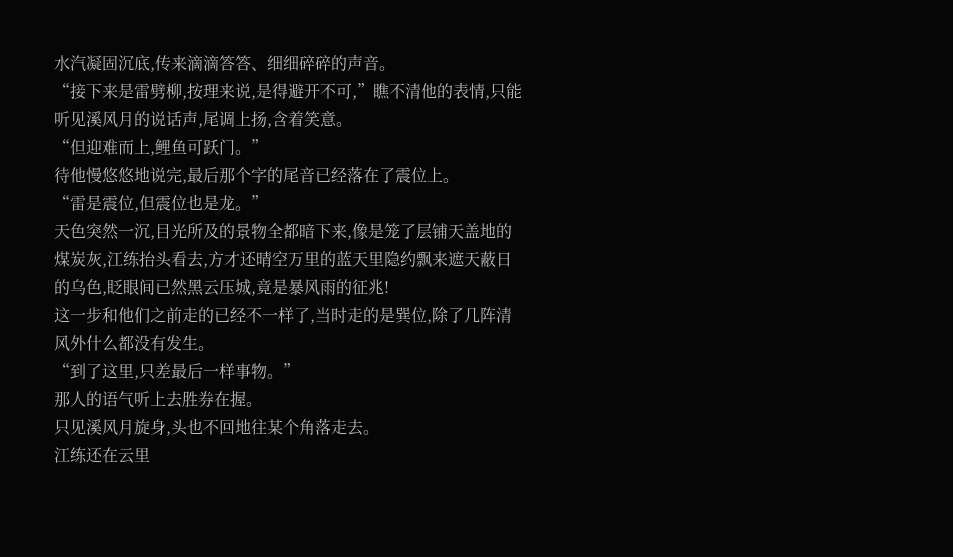水汽凝固沉底,传来滴滴答答、细细碎碎的声音。
“接下来是雷劈柳,按理来说,是得避开不可,”瞧不清他的表情,只能听见溪风月的说话声,尾调上扬,含着笑意。
“但迎难而上,鲤鱼可跃门。”
待他慢悠悠地说完,最后那个字的尾音已经落在了震位上。
“雷是震位,但震位也是龙。”
天色突然一沉,目光所及的景物全都暗下来,像是笼了层铺天盖地的煤炭灰,江练抬头看去,方才还晴空万里的蓝天里隐约飘来遮天蔽日的乌色,眨眼间已然黑云压城,竟是暴风雨的征兆!
这一步和他们之前走的已经不一样了,当时走的是巽位,除了几阵清风外什么都没有发生。
“到了这里,只差最后一样事物。”
那人的语气听上去胜券在握。
只见溪风月旋身,头也不回地往某个角落走去。
江练还在云里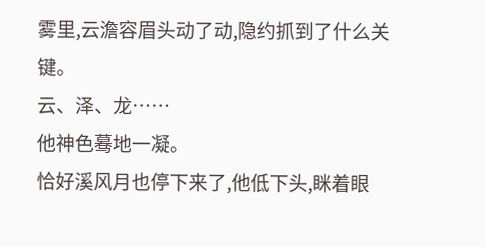雾里,云澹容眉头动了动,隐约抓到了什么关键。
云、泽、龙……
他神色蓦地一凝。
恰好溪风月也停下来了,他低下头,眯着眼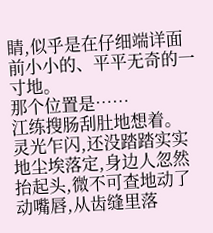睛,似乎是在仔细端详面前小小的、平平无奇的一寸地。
那个位置是……
江练搜肠刮肚地想着。
灵光乍闪,还没踏踏实实地尘埃落定,身边人忽然抬起头,微不可查地动了动嘴唇,从齿缝里落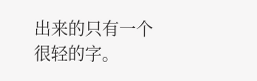出来的只有一个很轻的字。